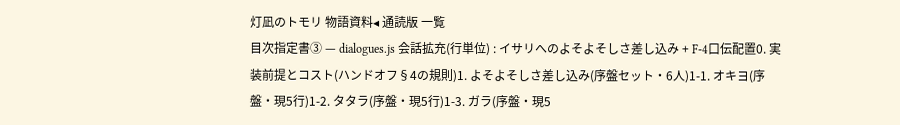灯凪のトモリ 物語資料◂ 通読版 一覧
目次指定書③ — dialogues.js 会話拡充(行単位) : イサリへのよそよそしさ差し込み + F-4口伝配置0. 実装前提とコスト(ハンドオフ§4の規則)1. よそよそしさ差し込み(序盤セット・6人)1-1. オキヨ(序盤・現5行)1-2. タタラ(序盤・現5行)1-3. ガラ(序盤・現5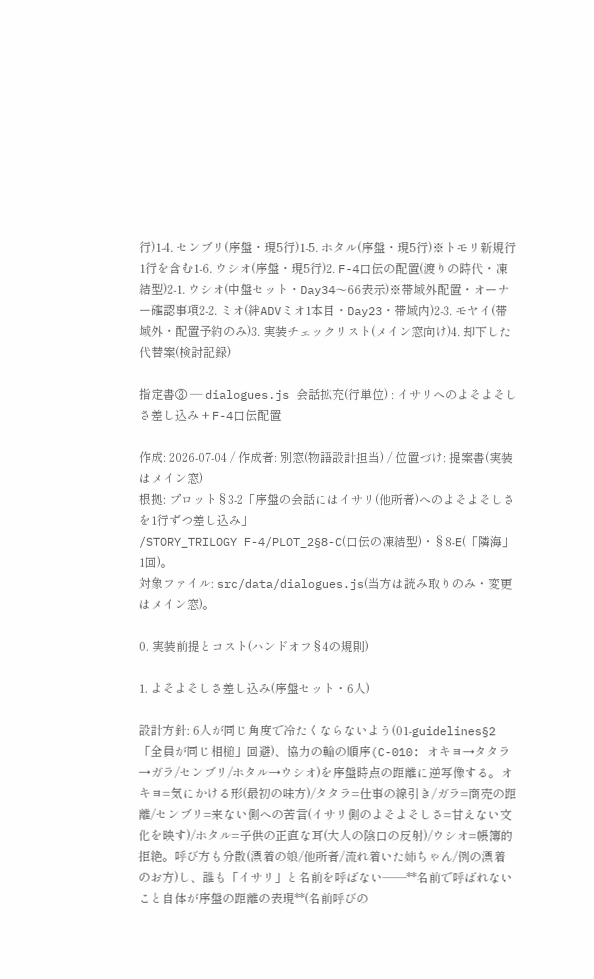行)1-4. センブリ(序盤・現5行)1-5. ホタル(序盤・現5行)※トモリ新規行1行を含む1-6. ウシオ(序盤・現5行)2. F-4口伝の配置(渡りの時代・凍結型)2-1. ウシオ(中盤セット・Day34〜66表示)※帯域外配置・オーナー確認事項2-2. ミオ(絆ADVミオ1本目・Day23・帯域内)2-3. モヤイ(帯域外・配置予約のみ)3. 実装チェックリスト(メイン窓向け)4. 却下した代替案(検討記録)

指定書③ — dialogues.js 会話拡充(行単位) : イサリへのよそよそしさ差し込み + F-4口伝配置

作成: 2026-07-04 / 作成者: 別窓(物語設計担当) / 位置づけ: 提案書(実装はメイン窓)
根拠: プロット§3-2「序盤の会話にはイサリ(他所者)へのよそよそしさを1行ずつ差し込み」
/STORY_TRILOGY F-4/PLOT_2§8-C(口伝の凍結型)・§8-E(「隣海」1回)。
対象ファイル: src/data/dialogues.js(当方は読み取りのみ・変更はメイン窓)。

0. 実装前提とコスト(ハンドオフ§4の規則)

1. よそよそしさ差し込み(序盤セット・6人)

設計方針: 6人が同じ角度で冷たくならないよう(01-guidelines§2「全員が同じ相槌」回避)、協力の輪の順序(C-010: オキヨ→タタラ→ガラ/センブリ/ホタル→ウシオ)を序盤時点の距離に逆写像する。オキヨ=気にかける形(最初の味方)/タタラ=仕事の線引き/ガラ=商売の距離/センブリ=来ない側への苦言(イサリ側のよそよそしさ=甘えない文化を映す)/ホタル=子供の正直な耳(大人の陰口の反射)/ウシオ=帳簿的拒絶。呼び方も分散(漂着の娘/他所者/流れ着いた姉ちゃん/例の漂着のお方)し、誰も「イサリ」と名前を呼ばない——**名前で呼ばれないこと自体が序盤の距離の表現**(名前呼びの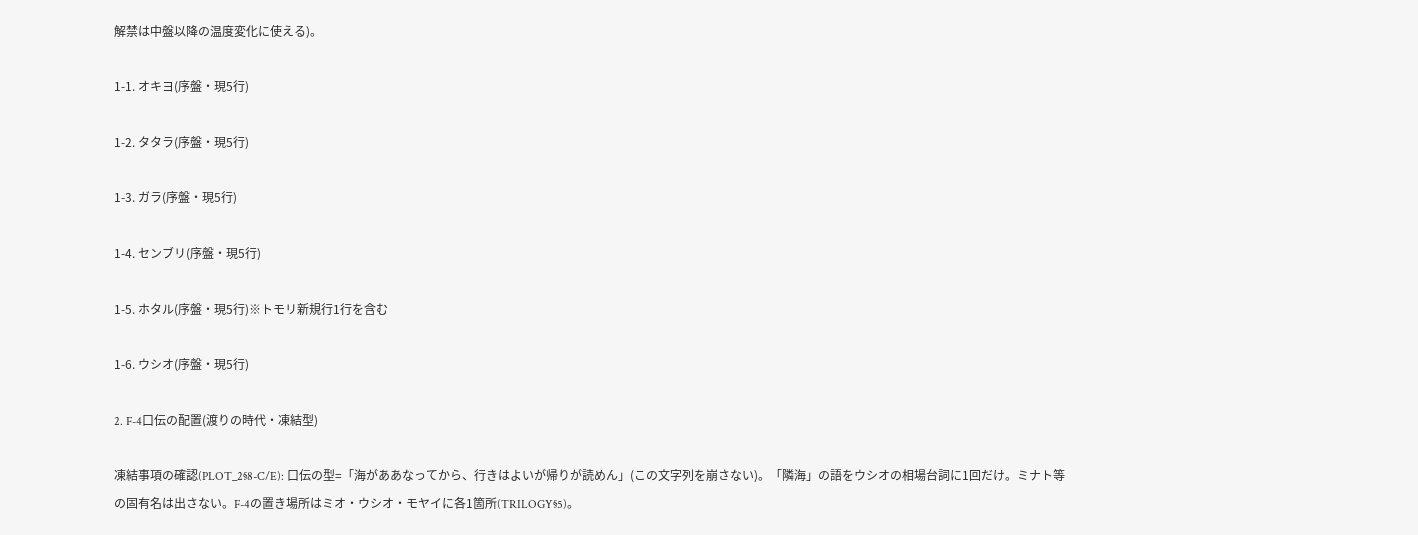解禁は中盤以降の温度変化に使える)。

1-1. オキヨ(序盤・現5行)

1-2. タタラ(序盤・現5行)

1-3. ガラ(序盤・現5行)

1-4. センブリ(序盤・現5行)

1-5. ホタル(序盤・現5行)※トモリ新規行1行を含む

1-6. ウシオ(序盤・現5行)

2. F-4口伝の配置(渡りの時代・凍結型)

凍結事項の確認(PLOT_2§8-C/E): 口伝の型=「海がああなってから、行きはよいが帰りが読めん」(この文字列を崩さない)。「隣海」の語をウシオの相場台詞に1回だけ。ミナト等の固有名は出さない。F-4の置き場所はミオ・ウシオ・モヤイに各1箇所(TRILOGY§5)。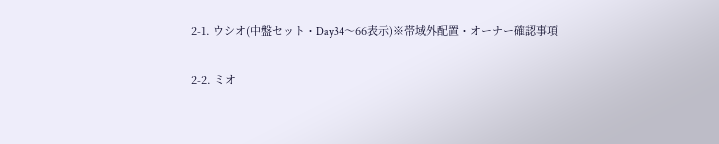2-1. ウシオ(中盤セット・Day34〜66表示)※帯域外配置・オーナー確認事項

2-2. ミオ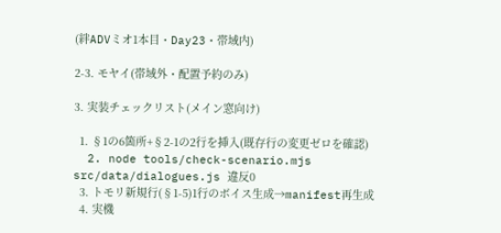(絆ADVミオ1本目・Day23・帯域内)

2-3. モヤイ(帯域外・配置予約のみ)

3. 実装チェックリスト(メイン窓向け)

  1. §1の6箇所+§2-1の2行を挿入(既存行の変更ゼロを確認)
  2. node tools/check-scenario.mjs src/data/dialogues.js 違反0
  3. トモリ新規行(§1-5)1行のボイス生成→manifest再生成
  4. 実機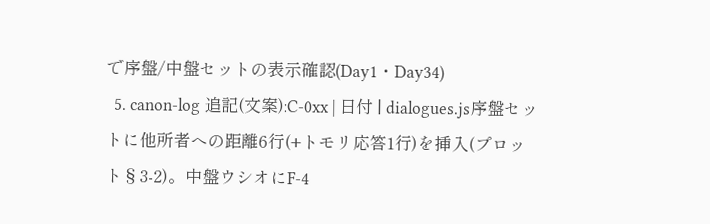で序盤/中盤セットの表示確認(Day1・Day34)
  5. canon-log 追記(文案):C-0xx | 日付 | dialogues.js序盤セットに他所者への距離6行(+トモリ応答1行)を挿入(プロット§3-2)。中盤ウシオにF-4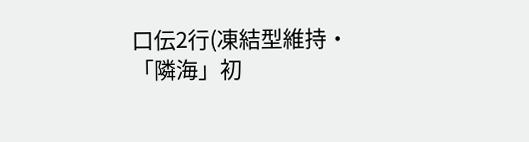口伝2行(凍結型維持・「隣海」初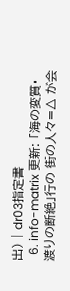出) | dr03指定書
  6. info-matrix 更新: 「海の変質・渡りの断絶」行の 街の人々=△ が会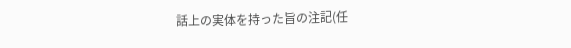話上の実体を持った旨の注記(任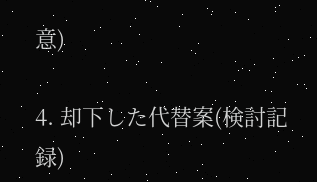意)

4. 却下した代替案(検討記録)